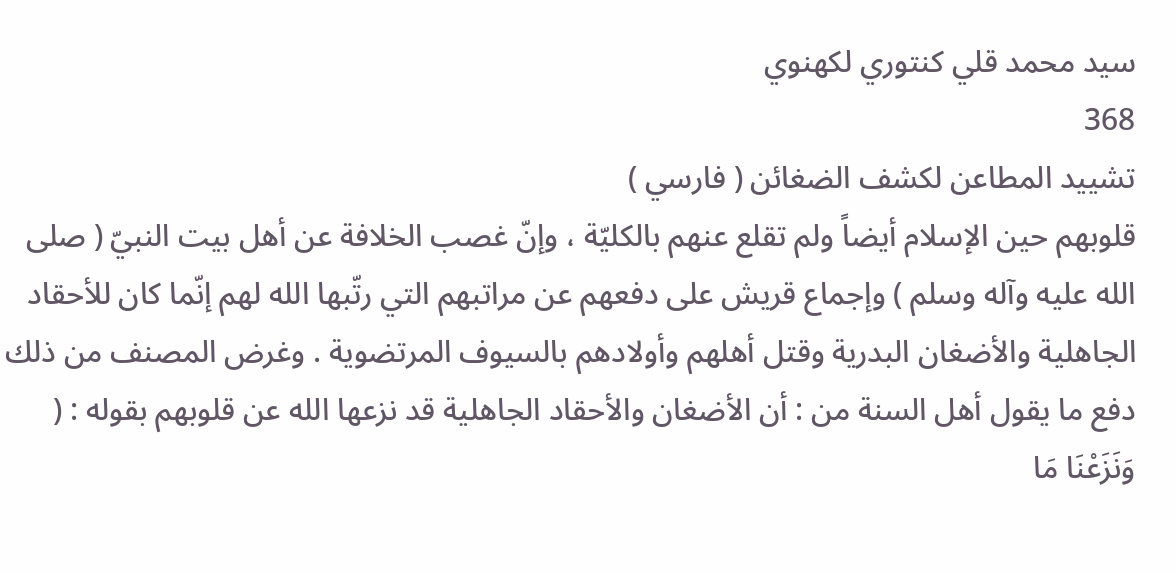سيد محمد قلي كنتوري لكهنوي
368
تشييد المطاعن لكشف الضغائن ( فارسي )
قلوبهم حين الإسلام أيضاً ولم تقلع عنهم بالكليّة ، وإنّ غصب الخلافة عن أهل بيت النبيّ ( صلى الله عليه وآله وسلم ) وإجماع قريش على دفعهم عن مراتبهم التي رتّبها الله لهم إنّما كان للأحقاد الجاهلية والأضغان البدرية وقتل أهلهم وأولادهم بالسيوف المرتضوية . وغرض المصنف من ذلك دفع ما يقول أهل السنة من : أن الأضغان والأحقاد الجاهلية قد نزعها الله عن قلوبهم بقوله : ( وَنَزَعْنَا مَا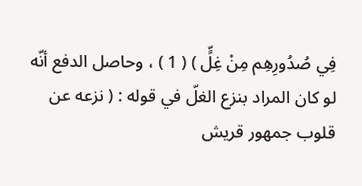فِي صُدُورِهِم مِنْ غِلٍّ ) ( 1 ) ، وحاصل الدفع أنّه لو كان المراد بنزع الغلّ في قوله : ( نزعه عن قلوب جمهور قريش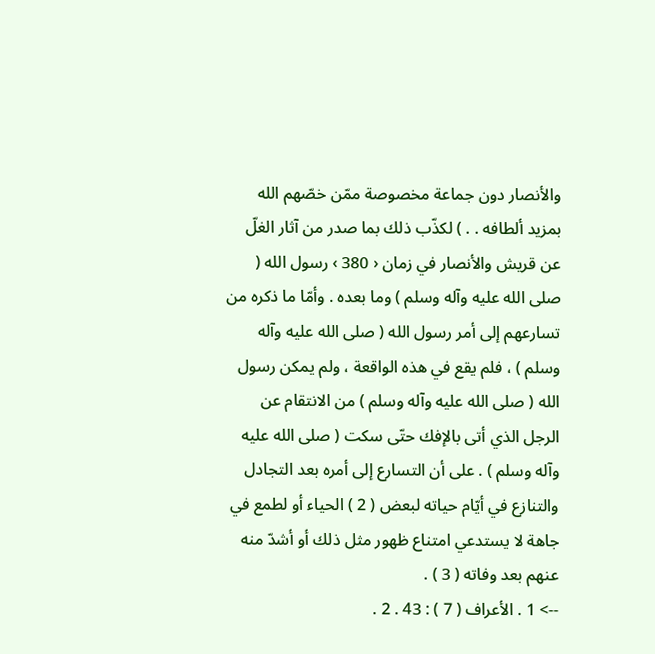والأنصار دون جماعة مخصوصة ممّن خصّهم الله بمزيد ألطافه . . ) لكذّب ذلك بما صدر من آثار الغلّ عن قريش والأنصار في زمان ‹ 380 › رسول الله ( صلى الله عليه وآله وسلم ) وما بعده . وأمّا ما ذكره من تسارعهم إلى أمر رسول الله ( صلى الله عليه وآله وسلم ) ، فلم يقع في هذه الواقعة ، ولم يمكن رسول الله ( صلى الله عليه وآله وسلم ) من الانتقام عن الرجل الذي أتى بالإفك حتّى سكت ( صلى الله عليه وآله وسلم ) . على أن التسارع إلى أمره بعد التجادل والتنازع في أيّام حياته لبعض ( 2 ) الحياء أو لطمع في جاهة لا يستدعي امتناع ظهور مثل ذلك أو أشدّ منه عنهم بعد وفاته ( 3 ) .
--> 1 . الأعراف ( 7 ) : 43 . 2 .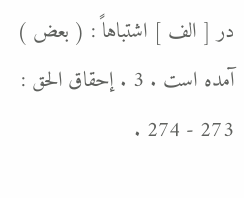در [ الف ] اشتباهاً : ( بعض ) آمده است . 3 . إحقاق الحق : 273 - 274 .